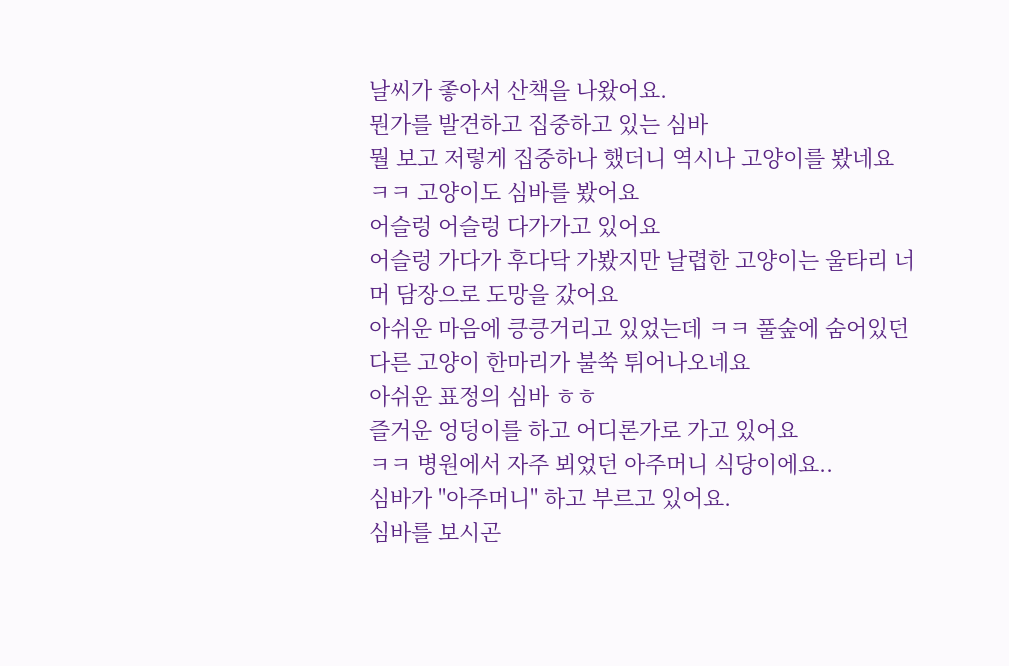날씨가 좋아서 산책을 나왔어요.
뭔가를 발견하고 집중하고 있는 심바
뭘 보고 저렇게 집중하나 했더니 역시나 고양이를 봤네요
ㅋㅋ 고양이도 심바를 봤어요
어슬렁 어슬렁 다가가고 있어요
어슬렁 가다가 후다닥 가봤지만 날렵한 고양이는 울타리 너머 담장으로 도망을 갔어요
아쉬운 마음에 킁킁거리고 있었는데 ㅋㅋ 풀숲에 숨어있던
다른 고양이 한마리가 불쑥 튀어나오네요
아쉬운 표정의 심바 ㅎㅎ
즐거운 엉덩이를 하고 어디론가로 가고 있어요
ㅋㅋ 병원에서 자주 뵈었던 아주머니 식당이에요..
심바가 "아주머니" 하고 부르고 있어요.
심바를 보시곤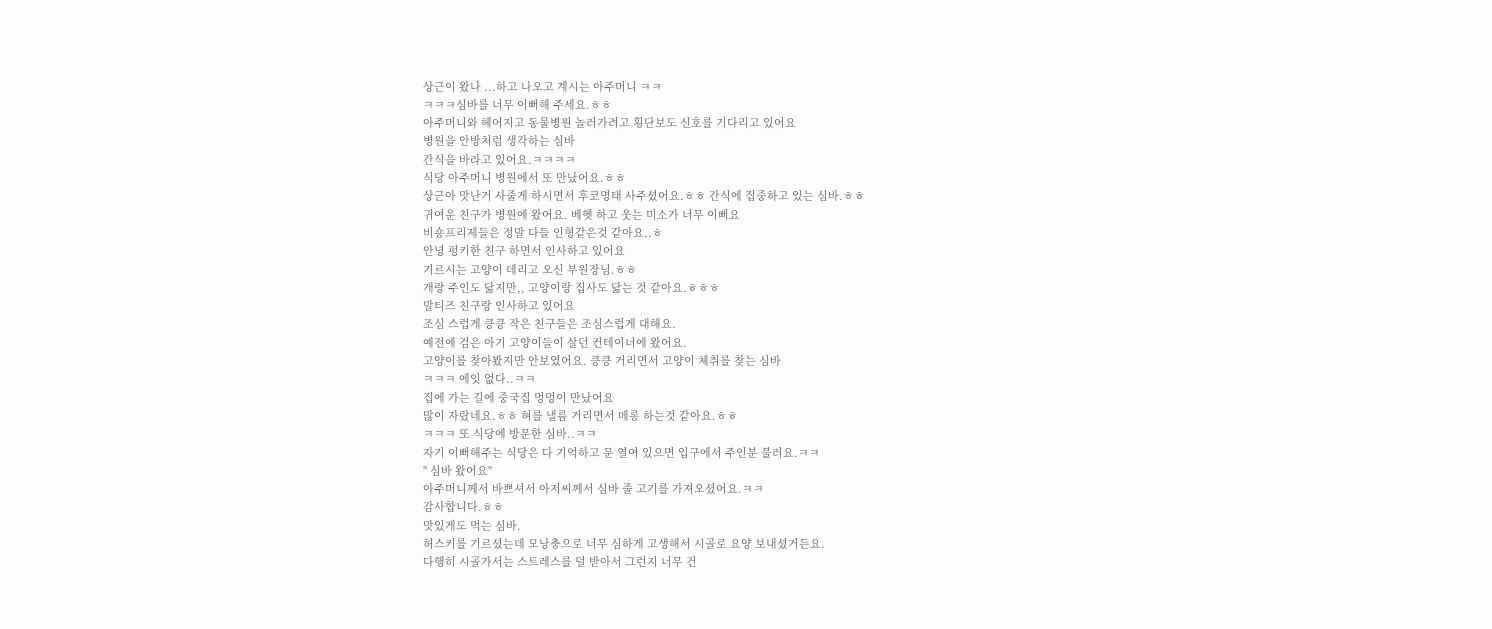상근이 왔나 ...하고 나오고 계시는 아주머니 ㅋㅋ
ㅋㅋㅋ심바를 너무 이뻐해 주세요.ㅎㅎ
아주머니와 헤어지고 동물병원 놀러가려고 횡단보도 신호를 기다리고 있어요
병원을 안방처럼 생각하는 심바
간식을 바라고 있어요.ㅋㅋㅋㅋ
식당 아주머니 병원에서 또 만났어요.ㅎㅎ
상근아 맛난거 사줄게 하시면서 후코명태 사주셨어요.ㅎㅎ 간식에 집중하고 있는 심바.ㅎㅎ
귀여운 친구가 병원에 왔어요. 베헷 하고 웃는 미소가 너무 이뻐요
비숑프리제들은 정말 다들 인형같은것 같아요..ㅎ
안녕 펑키한 친구 하면서 인사하고 있어요
기르시는 고양이 데리고 오신 부원장님.ㅎㅎ
개랑 주인도 닮지만,, 고양이랑 집사도 닮는 것 같아요.ㅎㅎㅎ
말티즈 친구랑 인사하고 있어요
조심 스럽게 킁킁 작은 친구들은 조심스럽게 대해요.
예전에 검은 아기 고양이들이 살던 컨테이너에 왔어요.
고양이를 찾아봤지만 안보였어요. 킁킁 거리면서 고양이 체취를 찾는 심바
ㅋㅋㅋ 에잇 없다..ㅋㅋ
집에 가는 길에 중국집 멍멍이 만났어요
많이 자랐네요.ㅎㅎ 혀를 낼름 거리면서 메롱 하는것 같아요.ㅎㅎ
ㅋㅋㅋ 또 식당에 방문한 심바..ㅋㅋ
자기 이뻐해주는 식당은 다 기억하고 문 열여 있으면 입구에서 주인분 불러요.ㅋㅋ
" 심바 왔어요"
아주머니께서 바쁘셔서 아저씨께서 심바 줄 고기를 가져오셨어요.ㅋㅋ
감사합니다.ㅎㅎ
맛있게도 먹는 심바.
허스키를 기르셨는데 모낭충으로 너무 심하게 고생해서 시골로 요양 보내셨거든요.
다행히 시골가서는 스트레스를 덜 받아서 그런지 너무 건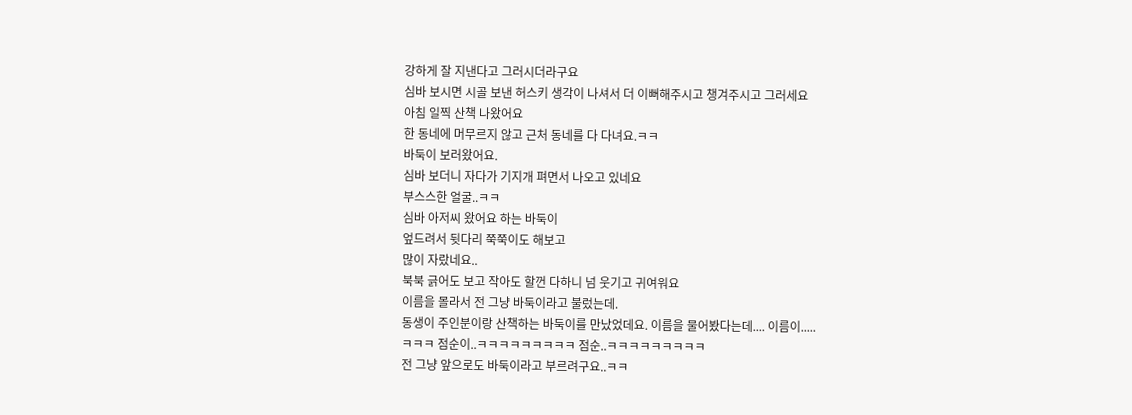강하게 잘 지낸다고 그러시더라구요
심바 보시면 시골 보낸 허스키 생각이 나셔서 더 이뻐해주시고 챙겨주시고 그러세요
아침 일찍 산책 나왔어요
한 동네에 머무르지 않고 근처 동네를 다 다녀요.ㅋㅋ
바둑이 보러왔어요.
심바 보더니 자다가 기지개 펴면서 나오고 있네요
부스스한 얼굴..ㅋㅋ
심바 아저씨 왔어요 하는 바둑이
엎드려서 뒷다리 쭉쭉이도 해보고
많이 자랐네요..
북북 긁어도 보고 작아도 할껀 다하니 넘 웃기고 귀여워요
이름을 몰라서 전 그냥 바둑이라고 불렀는데.
동생이 주인분이랑 산책하는 바둑이를 만났었데요. 이름을 물어봤다는데.... 이름이.....
ㅋㅋㅋ 점순이..ㅋㅋㅋㅋㅋㅋㅋㅋㅋ 점순..ㅋㅋㅋㅋㅋㅋㅋㅋㅋ
전 그냥 앞으로도 바둑이라고 부르려구요..ㅋㅋ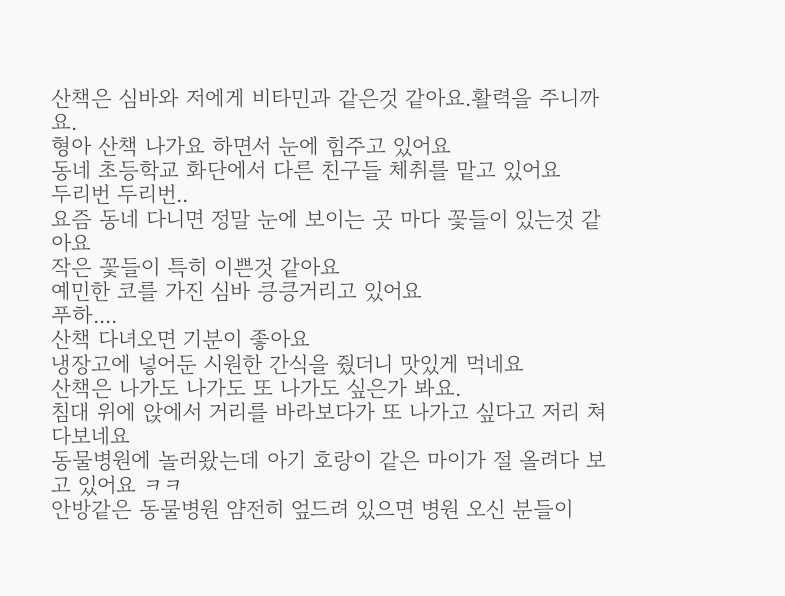산책은 심바와 저에게 비타민과 같은것 같아요.활력을 주니까요.
형아 산책 나가요 하면서 눈에 힘주고 있어요
동네 초등학교 화단에서 다른 친구들 체취를 맡고 있어요
두리번 두리번..
요즘 동네 다니면 정말 눈에 보이는 곳 마다 꽃들이 있는것 같아요
작은 꽃들이 특히 이쁜것 같아요
예민한 코를 가진 심바 킁킁거리고 있어요
푸하....
산책 다녀오면 기분이 좋아요
냉장고에 넣어둔 시원한 간식을 줬더니 맛있게 먹네요
산책은 나가도 나가도 또 나가도 싶은가 봐요.
침대 위에 앉에서 거리를 바라보다가 또 나가고 싶다고 저리 쳐다보네요
동물병원에 놀러왔는데 아기 호랑이 같은 마이가 절 올려다 보고 있어요 ㅋㅋ
안방같은 동물병원 얌전히 엎드려 있으면 병원 오신 분들이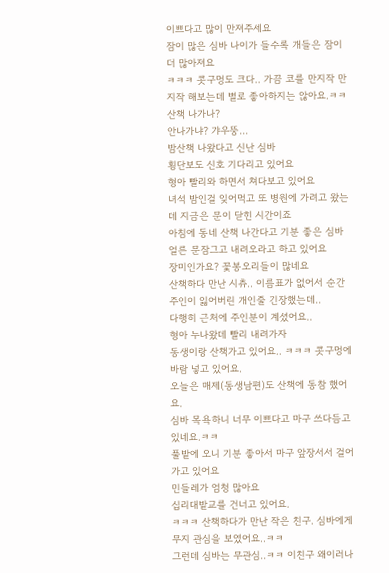이쁘다고 많이 만져주세요
잠이 많은 심바 나이가 들수록 개들은 잠이 더 많아져요
ㅋㅋㅋ 콧구멍도 크다.. 가끔 코를 만지작 만지작 해보는데 별로 좋아하지는 않아요.ㅋㅋ
산책 나가나?
안나가냐? 갸우뚱...
밤산책 나왔다고 신난 심바
횡단보도 신호 기다리고 있어요
형아 빨리와 하면서 쳐다보고 있어요
녀석 밤인걸 잊어먹고 또 병원에 가려고 왔는데 지금은 문이 닫힌 시간이죠
아침에 동네 산책 나간다고 기분 좋은 심바 얼른 문잠그고 내려오라고 하고 있어요
장미인가요? 꽃봉오리들이 많네요
산책하다 만난 시츄.. 이름표가 없어서 순간 주인이 잃어버린 개인줄 긴장했는데..
다행히 근처에 주인분이 계셨어요..
형아 누나왔데 빨리 내려가자
동생이랑 산책가고 있어요.. ㅋㅋㅋ 콧구멍에 바람 넣고 있어요.
오늘은 매제(동생남편)도 산책에 동참 했어요.
심바 목욕하니 너무 이쁘다고 마구 쓰다듬고 있네요.ㅋㅋ
풀밭에 오니 기분 좋아서 마구 앞장서서 걸어가고 있어요
민들레가 엄청 많아요
십리대밭교를 건너고 있어요.
ㅋㅋㅋ 산책하다가 만난 작은 친구. 심바에게 무지 관심을 보였어요..ㅋㅋ
그런데 심바는 무관심..ㅋㅋ 이친구 왜이러나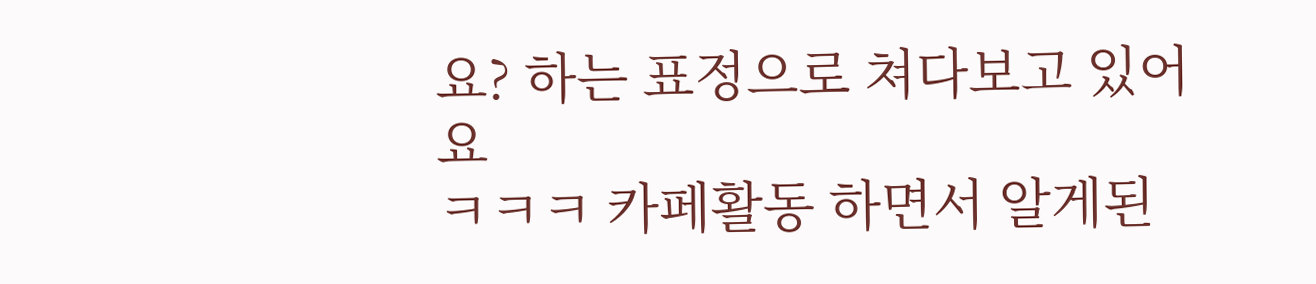요? 하는 표정으로 쳐다보고 있어요
ㅋㅋㅋ 카페활동 하면서 알게된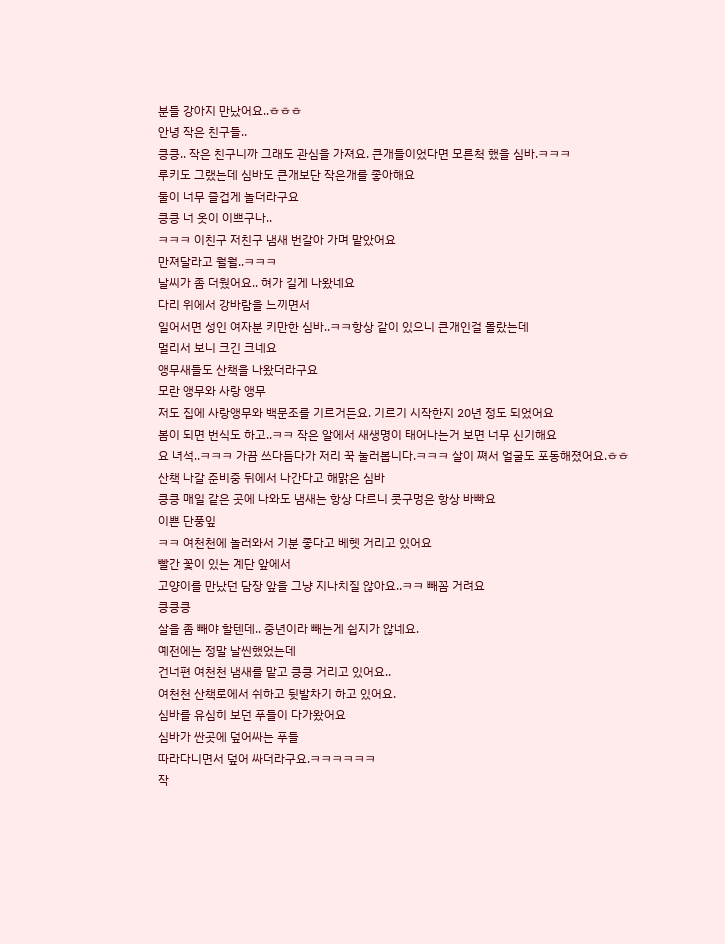분들 강아지 만났어요..ㅎㅎㅎ
안녕 작은 친구들..
킁킁.. 작은 친구니까 그래도 관심을 가져요. 큰개들이었다면 모른척 했을 심바.ㅋㅋㅋ
루키도 그랬는데 심바도 큰개보단 작은개를 좋아해요
둘이 너무 즐겁게 놀더라구요
킁킁 너 옷이 이쁘구나..
ㅋㅋㅋ 이친구 저친구 냄새 번갈아 가며 맡았어요
만져달라고 월월..ㅋㅋㅋ
날씨가 좀 더웠어요.. 혀가 길게 나왔네요
다리 위에서 강바람을 느끼면서
일어서면 성인 여자분 키만한 심바..ㅋㅋ항상 같이 있으니 큰개인걸 몰랐는데
멀리서 보니 크긴 크네요
앵무새들도 산책을 나왔더라구요
모란 앵무와 사랑 앵무
저도 집에 사랑앵무와 백문조를 기르거든요. 기르기 시작한지 20년 정도 되었어요
봄이 되면 번식도 하고..ㅋㅋ 작은 알에서 새생명이 태어나는거 보면 너무 신기해요
요 녀석..ㅋㅋㅋ 가끔 쓰다듬다가 저리 꾹 눌러봅니다.ㅋㅋㅋ 살이 쪄서 얼굴도 포동해졌어요.ㅎㅎ
산책 나갈 준비중 뒤에서 나간다고 해맑은 심바
킁킁 매일 같은 곳에 나와도 냄새는 항상 다르니 콧구멍은 항상 바빠요
이쁜 단풍잎
ㅋㅋ 여천천에 놀러와서 기분 좋다고 베헷 거리고 있어요
빨간 꽃이 있는 계단 앞에서
고양이를 만났던 담장 앞을 그냥 지나치질 않아요..ㅋㅋ 빼꼼 거려요
킁킁킁
살을 좀 빼야 할텐데.. 중년이라 빼는게 쉽지가 않네요.
예전에는 정말 날씬했었는데
건너편 여천천 냄새를 맡고 킁킁 거리고 있어요..
여천천 산책로에서 쉬하고 뒷발차기 하고 있어요.
심바를 유심히 보던 푸들이 다가왔어요
심바가 싼곳에 덮어싸는 푸들
따라다니면서 덮어 싸더라구요.ㅋㅋㅋㅋㅋㅋ
작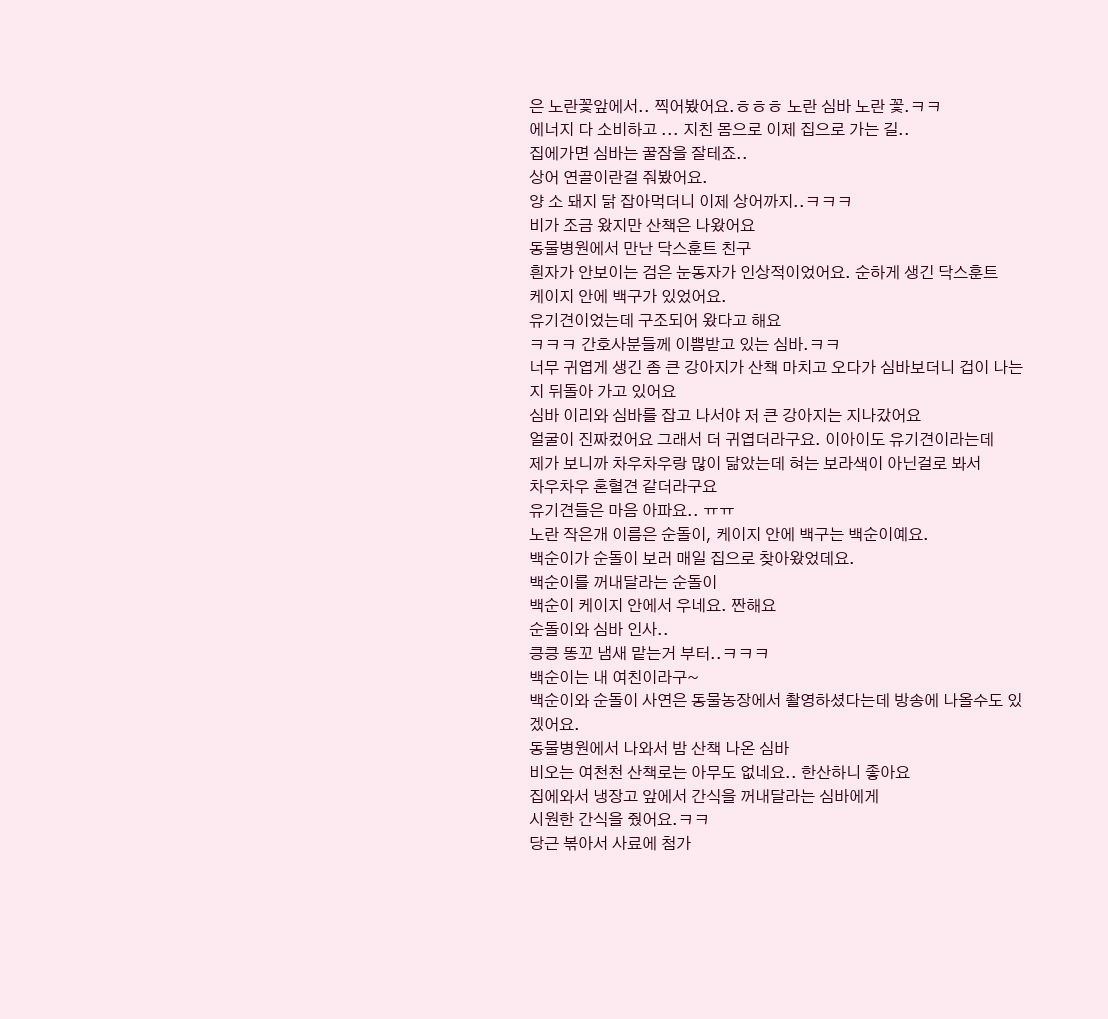은 노란꽃앞에서.. 찍어봤어요.ㅎㅎㅎ 노란 심바 노란 꽃.ㅋㅋ
에너지 다 소비하고 ... 지친 몸으로 이제 집으로 가는 길..
집에가면 심바는 꿀잠을 잘테죠..
상어 연골이란걸 줘봤어요.
양 소 돼지 닭 잡아먹더니 이제 상어까지..ㅋㅋㅋ
비가 조금 왔지만 산책은 나왔어요
동물병원에서 만난 닥스훈트 친구
흰자가 안보이는 검은 눈동자가 인상적이었어요. 순하게 생긴 닥스훈트
케이지 안에 백구가 있었어요.
유기견이었는데 구조되어 왔다고 해요
ㅋㅋㅋ 간호사분들께 이쁨받고 있는 심바.ㅋㅋ
너무 귀엽게 생긴 좀 큰 강아지가 산책 마치고 오다가 심바보더니 겁이 나는지 뒤돌아 가고 있어요
심바 이리와 심바를 잡고 나서야 저 큰 강아지는 지나갔어요
얼굴이 진짜컸어요 그래서 더 귀엽더라구요. 이아이도 유기견이라는데
제가 보니까 차우차우랑 많이 닮았는데 혀는 보라색이 아닌걸로 봐서
차우차우 혼혈견 같더라구요
유기견들은 마음 아파요.. ㅠㅠ
노란 작은개 이름은 순돌이, 케이지 안에 백구는 백순이예요.
백순이가 순돌이 보러 매일 집으로 찾아왔었데요.
백순이를 꺼내달라는 순돌이
백순이 케이지 안에서 우네요. 짠해요
순돌이와 심바 인사..
킁킁 똥꼬 냄새 맡는거 부터..ㅋㅋㅋ
백순이는 내 여친이라구~
백순이와 순돌이 사연은 동물농장에서 촬영하셨다는데 방송에 나올수도 있겠어요.
동물병원에서 나와서 밤 산책 나온 심바
비오는 여천천 산책로는 아무도 없네요.. 한산하니 좋아요
집에와서 냉장고 앞에서 간식을 꺼내달라는 심바에게
시원한 간식을 줬어요.ㅋㅋ
당근 볶아서 사료에 첨가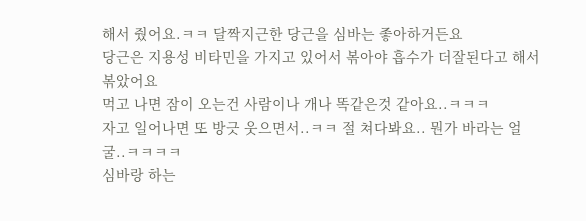해서 줬어요.ㅋㅋ 달짝지근한 당근을 심바는 좋아하거든요
당근은 지용성 비타민을 가지고 있어서 볶아야 흡수가 더잘된다고 해서 볶았어요
먹고 나면 잠이 오는건 사람이나 개나 똑같은것 같아요..ㅋㅋㅋ
자고 일어나면 또 방긋 웃으면서..ㅋㅋ 절 쳐다봐요.. 뭔가 바라는 얼굴..ㅋㅋㅋㅋ
심바랑 하는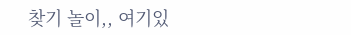찾기 놀이,, 여기있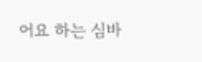어요 하는 심바